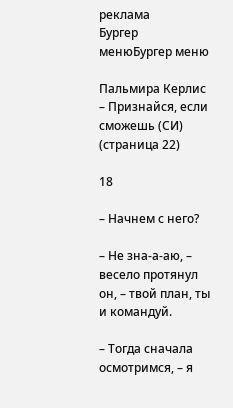реклама
Бургер менюБургер меню

Пальмира Керлис – Признайся, если сможешь (СИ) (страница 22)

18

– Начнем с него?

– Не зна-а-аю, – весело протянул он, – твой план, ты и командуй.

– Тогда сначала осмотримся, – я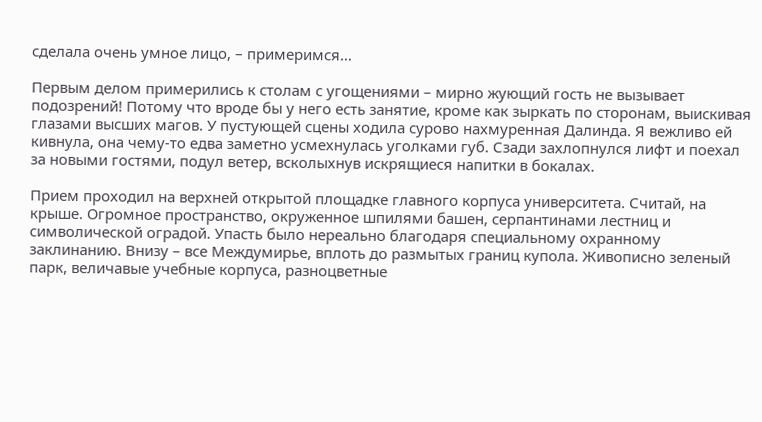сделала очень умное лицо, – примеримся…

Первым делом примерились к столам с угощениями – мирно жующий гость не вызывает подозрений! Потому что вроде бы у него есть занятие, кроме как зыркать по сторонам, выискивая глазами высших магов. У пустующей сцены ходила сурово нахмуренная Далинда. Я вежливо ей кивнула, она чему-то едва заметно усмехнулась уголками губ. Сзади захлопнулся лифт и поехал за новыми гостями, подул ветер, всколыхнув искрящиеся напитки в бокалах.

Прием проходил на верхней открытой площадке главного корпуса университета. Считай, на крыше. Огромное пространство, окруженное шпилями башен, серпантинами лестниц и символической оградой. Упасть было нереально благодаря специальному охранному заклинанию. Внизу – все Междумирье, вплоть до размытых границ купола. Живописно зеленый парк, величавые учебные корпуса, разноцветные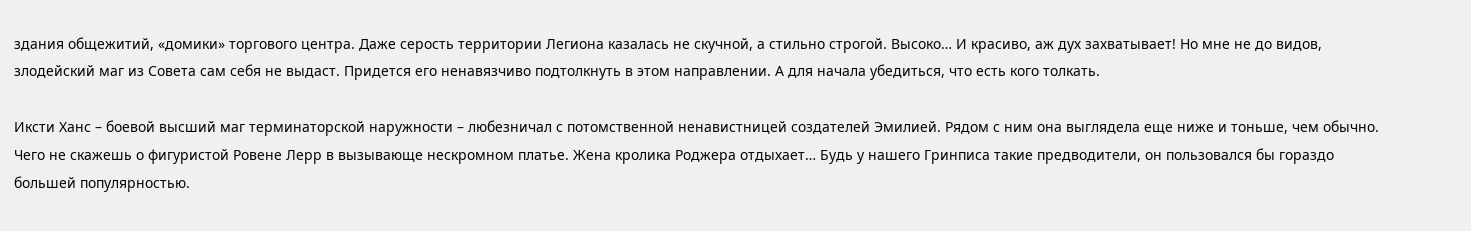здания общежитий, «домики» торгового центра. Даже серость территории Легиона казалась не скучной, а стильно строгой. Высоко… И красиво, аж дух захватывает! Но мне не до видов, злодейский маг из Совета сам себя не выдаст. Придется его ненавязчиво подтолкнуть в этом направлении. А для начала убедиться, что есть кого толкать.

Иксти Ханс – боевой высший маг терминаторской наружности – любезничал с потомственной ненавистницей создателей Эмилией. Рядом с ним она выглядела еще ниже и тоньше, чем обычно. Чего не скажешь о фигуристой Ровене Лерр в вызывающе нескромном платье. Жена кролика Роджера отдыхает… Будь у нашего Гринписа такие предводители, он пользовался бы гораздо большей популярностью.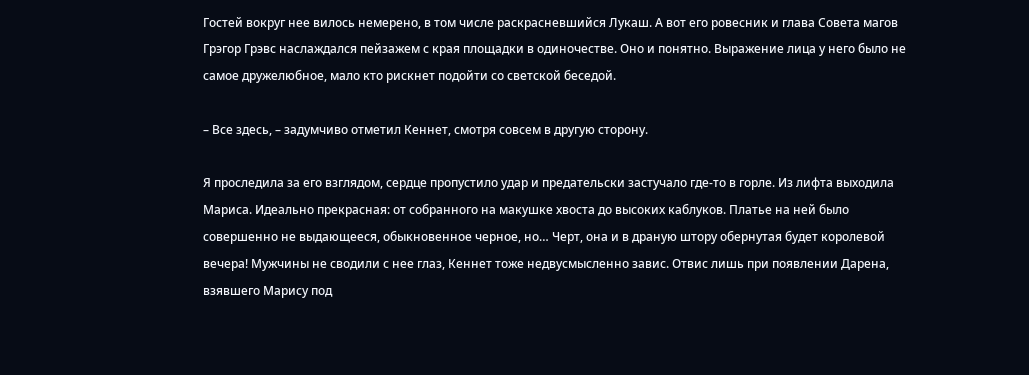Гостей вокруг нее вилось немерено, в том числе раскрасневшийся Лукаш. А вот его ровесник и глава Совета магов Грэгор Грэвс наслаждался пейзажем с края площадки в одиночестве. Оно и понятно. Выражение лица у него было не самое дружелюбное, мало кто рискнет подойти со светской беседой.

– Все здесь, – задумчиво отметил Кеннет, смотря совсем в другую сторону.

Я проследила за его взглядом, сердце пропустило удар и предательски застучало где-то в горле. Из лифта выходила Мариса. Идеально прекрасная: от собранного на макушке хвоста до высоких каблуков. Платье на ней было совершенно не выдающееся, обыкновенное черное, но… Черт, она и в драную штору обернутая будет королевой вечера! Мужчины не сводили с нее глаз, Кеннет тоже недвусмысленно завис. Отвис лишь при появлении Дарена, взявшего Марису под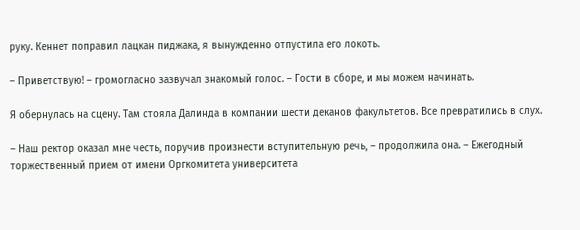руку. Кеннет поправил лацкан пиджака, я вынужденно отпустила его локоть.

– Приветствую! – громогласно зазвучал знакомый голос. – Гости в сборе, и мы можем начинать.

Я обернулась на сцену. Там стояла Далинда в компании шести деканов факультетов. Все превратились в слух.

– Наш ректор оказал мне честь, поручив произнести вступительную речь, – продолжила она. – Ежегодный торжественный прием от имени Оргкомитета университета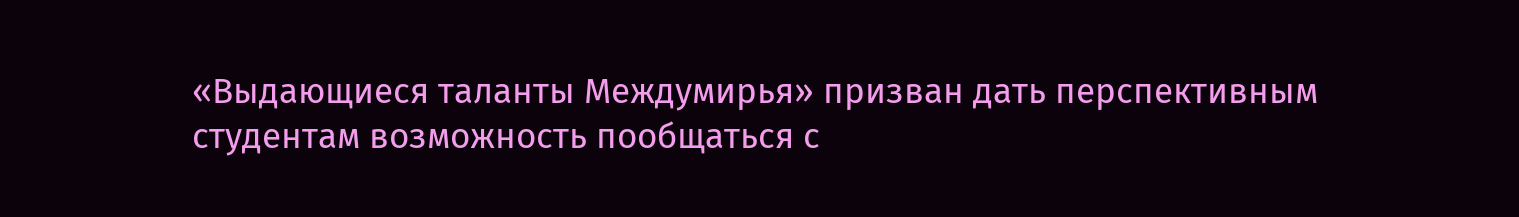«Выдающиеся таланты Междумирья» призван дать перспективным студентам возможность пообщаться с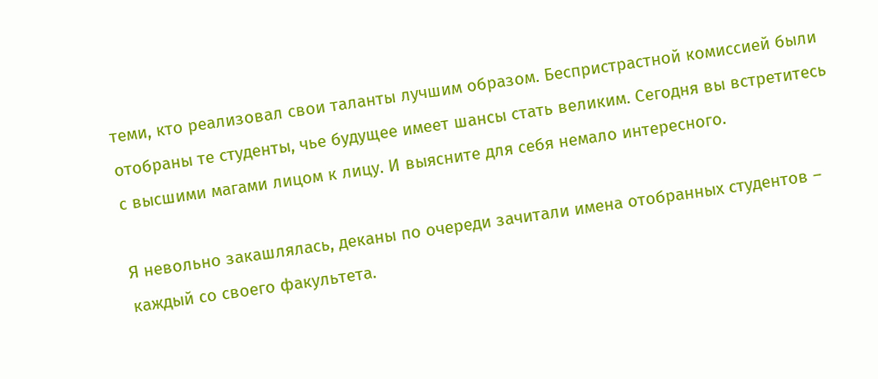теми, кто реализовал свои таланты лучшим образом. Беспристрастной комиссией были отобраны те студенты, чье будущее имеет шансы стать великим. Сегодня вы встретитесь с высшими магами лицом к лицу. И выясните для себя немало интересного.

Я невольно закашлялась, деканы по очереди зачитали имена отобранных студентов – каждый со своего факультета.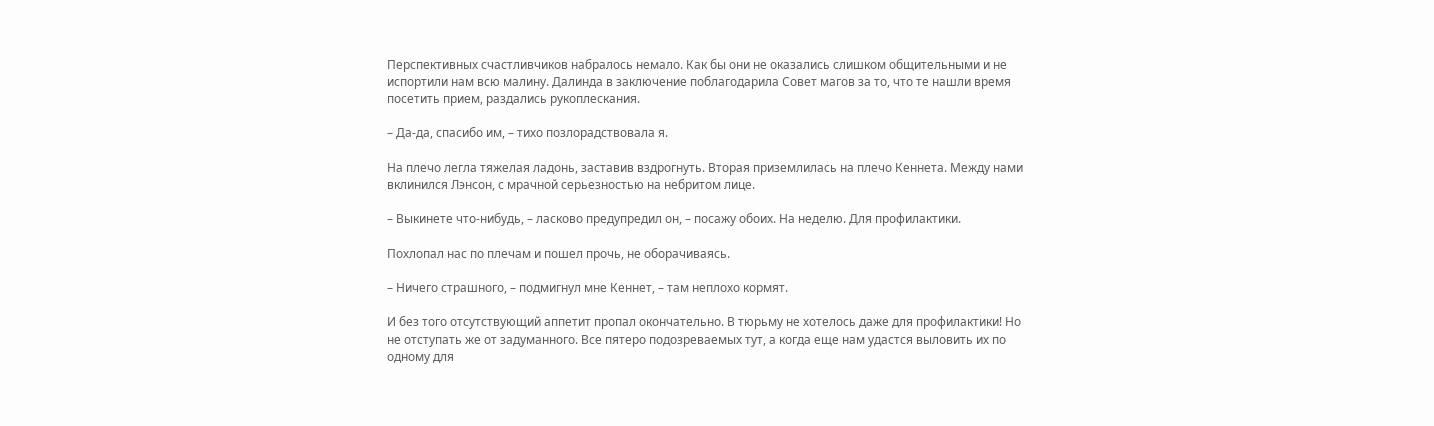Перспективных счастливчиков набралось немало. Как бы они не оказались слишком общительными и не испортили нам всю малину. Далинда в заключение поблагодарила Совет магов за то, что те нашли время посетить прием, раздались рукоплескания.

– Да-да, спасибо им, – тихо позлорадствовала я.

На плечо легла тяжелая ладонь, заставив вздрогнуть. Вторая приземлилась на плечо Кеннета. Между нами вклинился Лэнсон, с мрачной серьезностью на небритом лице.

– Выкинете что-нибудь, – ласково предупредил он, – посажу обоих. На неделю. Для профилактики.

Похлопал нас по плечам и пошел прочь, не оборачиваясь.

– Ничего страшного, – подмигнул мне Кеннет, – там неплохо кормят.

И без того отсутствующий аппетит пропал окончательно. В тюрьму не хотелось даже для профилактики! Но не отступать же от задуманного. Все пятеро подозреваемых тут, а когда еще нам удастся выловить их по одному для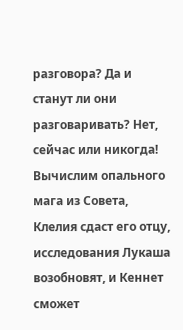разговора? Да и станут ли они разговаривать? Нет, сейчас или никогда! Вычислим опального мага из Совета, Клелия сдаст его отцу, исследования Лукаша возобновят, и Кеннет сможет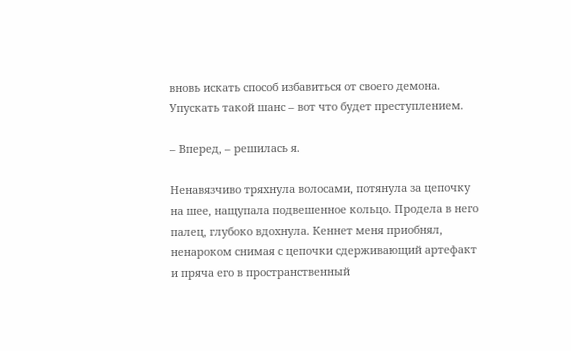вновь искать способ избавиться от своего демона. Упускать такой шанс – вот что будет преступлением.

– Вперед, – решилась я.

Ненавязчиво тряхнула волосами, потянула за цепочку на шее, нащупала подвешенное кольцо. Продела в него палец, глубоко вдохнула. Кеннет меня приобнял, ненароком снимая с цепочки сдерживающий артефакт и пряча его в пространственный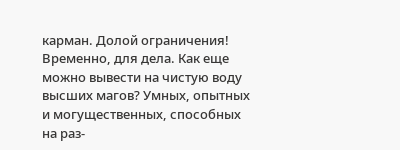карман. Долой ограничения! Временно, для дела. Как еще можно вывести на чистую воду высших магов? Умных, опытных и могущественных, способных на раз-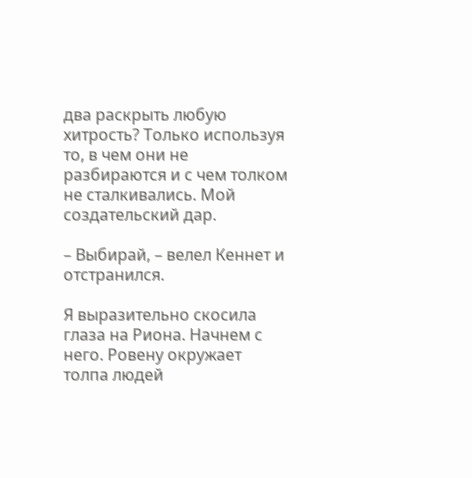два раскрыть любую хитрость? Только используя то, в чем они не разбираются и с чем толком не сталкивались. Мой создательский дар.

– Выбирай, – велел Кеннет и отстранился.

Я выразительно скосила глаза на Риона. Начнем с него. Ровену окружает толпа людей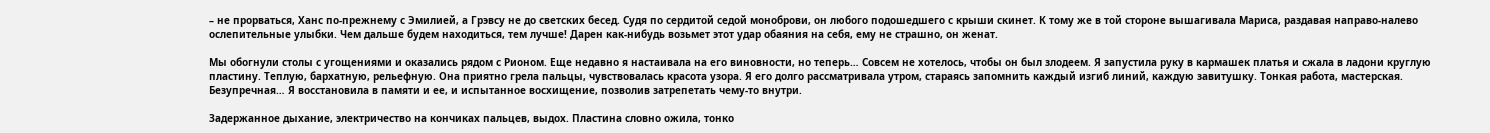– не прорваться, Ханс по-прежнему с Эмилией, а Грэвсу не до светских бесед. Судя по сердитой седой моноброви, он любого подошедшего с крыши скинет. К тому же в той стороне вышагивала Мариса, раздавая направо-налево ослепительные улыбки. Чем дальше будем находиться, тем лучше! Дарен как-нибудь возьмет этот удар обаяния на себя, ему не страшно, он женат.

Мы обогнули столы с угощениями и оказались рядом с Рионом. Еще недавно я настаивала на его виновности, но теперь… Совсем не хотелось, чтобы он был злодеем. Я запустила руку в кармашек платья и сжала в ладони круглую пластину. Теплую, бархатную, рельефную. Она приятно грела пальцы, чувствовалась красота узора. Я его долго рассматривала утром, стараясь запомнить каждый изгиб линий, каждую завитушку. Тонкая работа, мастерская. Безупречная… Я восстановила в памяти и ее, и испытанное восхищение, позволив затрепетать чему-то внутри.

Задержанное дыхание, электричество на кончиках пальцев, выдох. Пластина словно ожила, тонко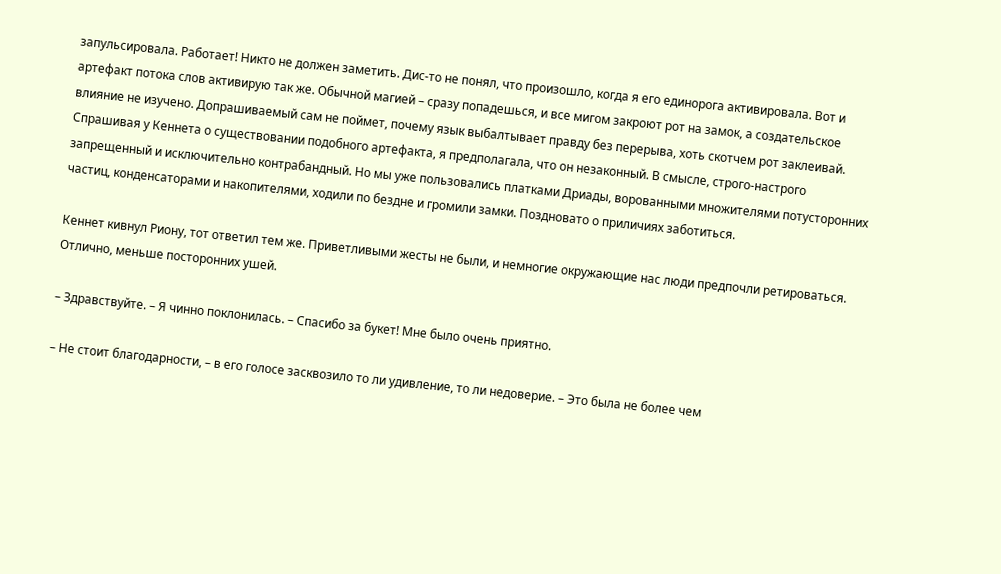запульсировала. Работает! Никто не должен заметить. Дис-то не понял, что произошло, когда я его единорога активировала. Вот и артефакт потока слов активирую так же. Обычной магией – сразу попадешься, и все мигом закроют рот на замок, а создательское влияние не изучено. Допрашиваемый сам не поймет, почему язык выбалтывает правду без перерыва, хоть скотчем рот заклеивай. Спрашивая у Кеннета о существовании подобного артефакта, я предполагала, что он незаконный. В смысле, строго-настрого запрещенный и исключительно контрабандный. Но мы уже пользовались платками Дриады, ворованными множителями потусторонних частиц, конденсаторами и накопителями, ходили по бездне и громили замки. Поздновато о приличиях заботиться.

Кеннет кивнул Риону, тот ответил тем же. Приветливыми жесты не были, и немногие окружающие нас люди предпочли ретироваться. Отлично, меньше посторонних ушей.

– Здравствуйте. – Я чинно поклонилась. – Спасибо за букет! Мне было очень приятно.

– Не стоит благодарности, – в его голосе засквозило то ли удивление, то ли недоверие. – Это была не более чем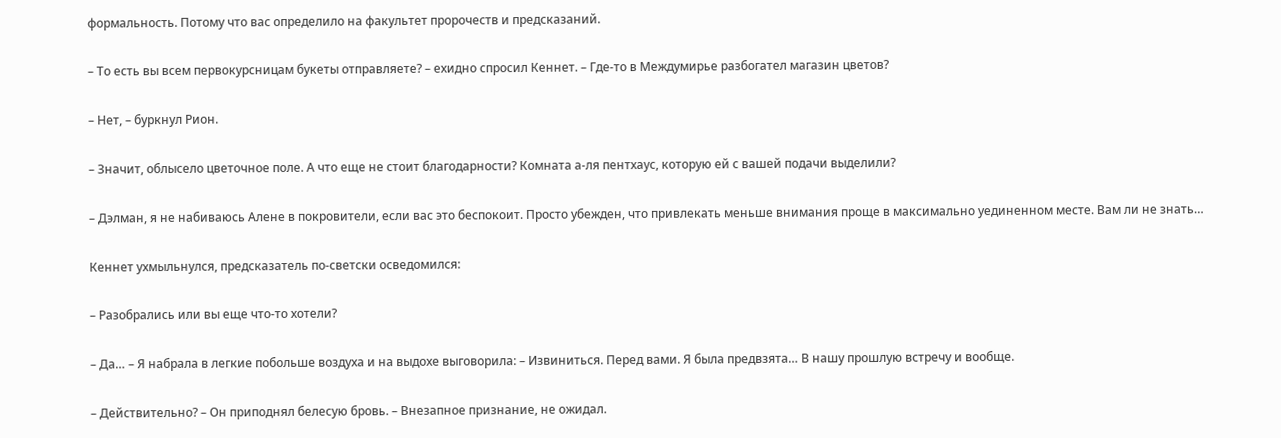формальность. Потому что вас определило на факультет пророчеств и предсказаний.

– То есть вы всем первокурсницам букеты отправляете? – ехидно спросил Кеннет. – Где-то в Междумирье разбогател магазин цветов?

– Нет, – буркнул Рион.

– Значит, облысело цветочное поле. А что еще не стоит благодарности? Комната а-ля пентхаус, которую ей с вашей подачи выделили?

– Дэлман, я не набиваюсь Алене в покровители, если вас это беспокоит. Просто убежден, что привлекать меньше внимания проще в максимально уединенном месте. Вам ли не знать…

Кеннет ухмыльнулся, предсказатель по-светски осведомился:

– Разобрались или вы еще что-то хотели?

– Да… – Я набрала в легкие побольше воздуха и на выдохе выговорила: – Извиниться. Перед вами. Я была предвзята… В нашу прошлую встречу и вообще.

– Действительно? – Он приподнял белесую бровь. – Внезапное признание, не ожидал.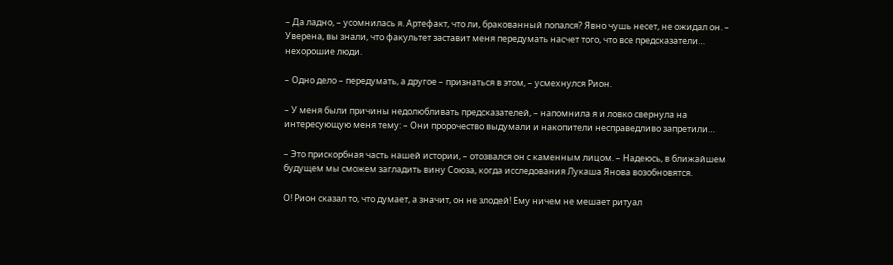– Да ладно, – усомнилась я. Артефакт, что ли, бракованный попался? Явно чушь несет, не ожидал он. – Уверена, вы знали, что факультет заставит меня передумать насчет того, что все предсказатели… нехорошие люди.

– Одно дело – передумать, а другое – признаться в этом, – усмехнулся Рион.

– У меня были причины недолюбливать предсказателей, – напомнила я и ловко свернула на интересующую меня тему: – Они пророчество выдумали и накопители несправедливо запретили…

– Это прискорбная часть нашей истории, – отозвался он с каменным лицом. – Надеюсь, в ближайшем будущем мы сможем загладить вину Союза, когда исследования Лукаша Янова возобновятся.

О! Рион сказал то, что думает, а значит, он не злодей! Ему ничем не мешает ритуал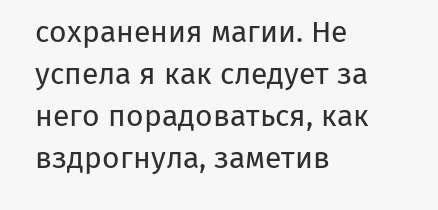сохранения магии. Не успела я как следует за него порадоваться, как вздрогнула, заметив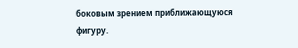боковым зрением приближающуюся фигуру.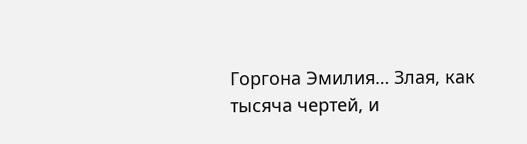Горгона Эмилия… Злая, как тысяча чертей, и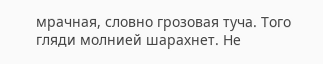мрачная, словно грозовая туча. Того гляди молнией шарахнет. Не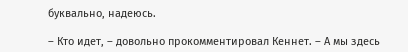буквально, надеюсь.

– Кто идет, – довольно прокомментировал Кеннет. – А мы здесь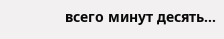всего минут десять…